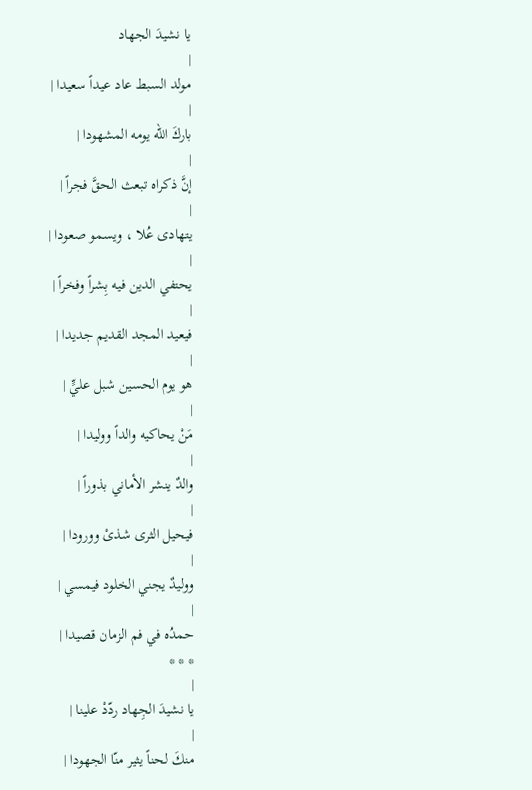يا نشيدَ الجهاد
|
مولد السبط عاد عيداً سعيدا |
|
باركَ الله يومه المشهودا |
|
إنَّ ذكراه تبعث الحقَّ فجراً |
|
يتهادى عُلا ، ويسمو صعودا |
|
يحتفي الدين فيه بِشراً وفخراً |
|
فيعيد المجد القديم جديدا |
|
هو يوم الحسين شبل عليٍّ |
|
مَنْ يحاكيه والداً ووليدا |
|
والدٌ ينشر الأماني بذوراً |
|
فيحيل الثرى شذىْ وورودا |
|
ووليدٌ يجني الخلود فيمسي |
|
حمدُه في فم الزمان قصيدا |
* * *
|
يا نشيدَ الجِهاد ردّدْ علينا |
|
منكَ لحناً يثير منّا الجهودا |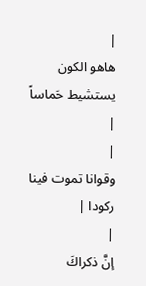|
هاهو الكون يستشيط حَماساً |
|
وقوانا تموت فينا ركودا |
|
إنَّ ذكراكَ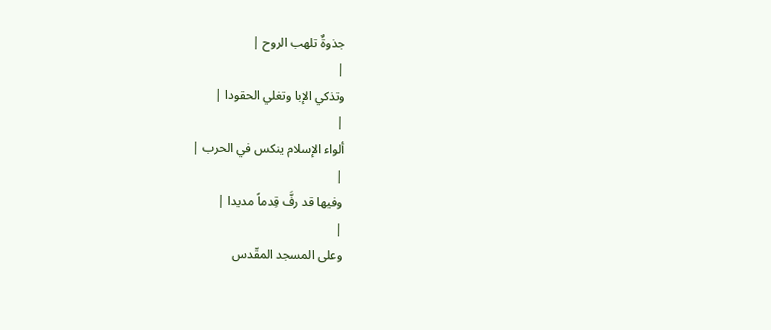جذوةٌ تلهب الروح |
|
وتذكي الإبا وتغلي الحقودا |
|
ألواء الإسلام ينكس في الحرب |
|
وفيها قد رفَّ قِدماً مديدا |
|
وعلى المسجد المقّدس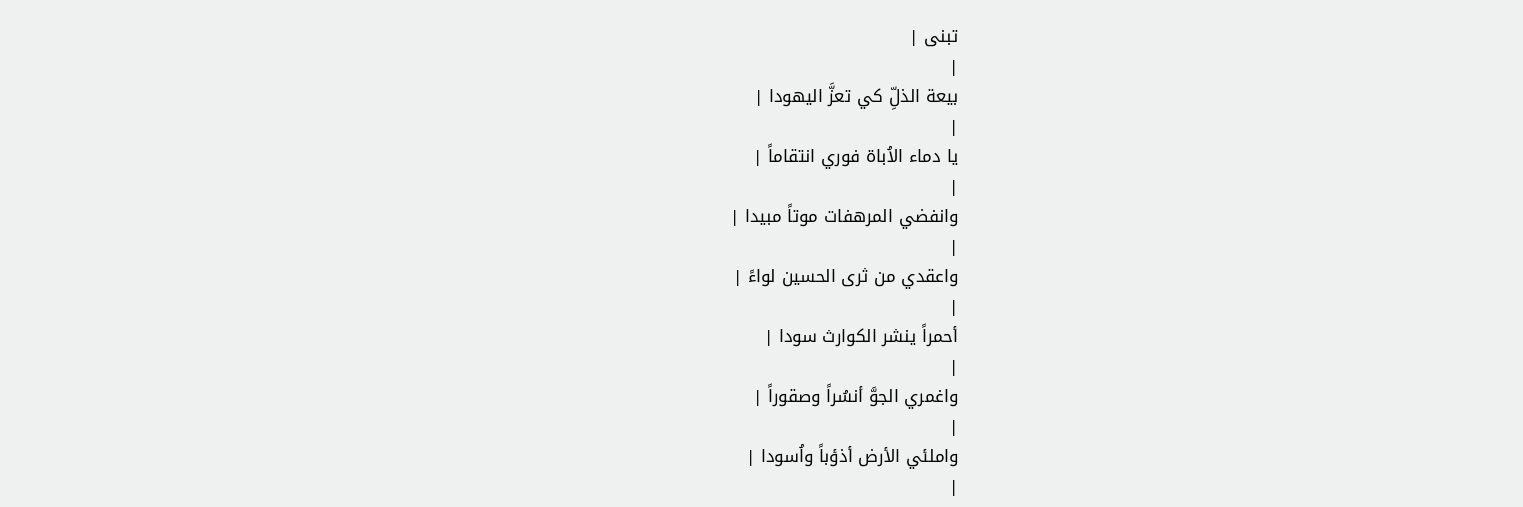تبنى |
|
بيعة الذلِّ كي تعزَّ اليهودا |
|
يا دماء الاُباة فوري انتقاماً |
|
وانفضي المرهفات موتاً مبيدا |
|
واعقدي من ثرى الحسين لواءً |
|
أحمراً ينشر الكوارث سودا |
|
واغمري الجوَّ أنسُراً وصقوراً |
|
واملئي الأرض أذؤباً واُسودا |
|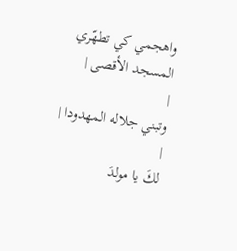واهجمي كي تطهّري المسجد الأقصى |
|
وتبني جلاله المهدودا |
|
لكَ يا مولدَ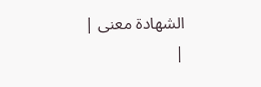الشهادة معنى |
|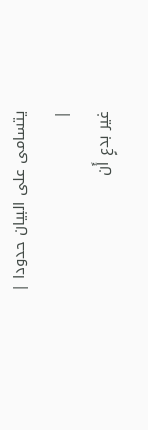يتسامى على البيان حدودا |
|
غير بدعٍ أَن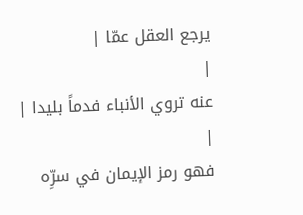يرجع العقل عمّا |
|
عنه تروي الأنباء فدماً بليدا |
|
فهو رمز الإيمان في سرِّه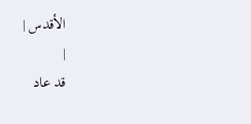الأقدس |
|
قد عاد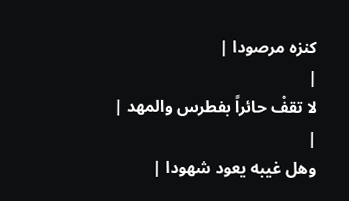كنزه مرصودا |
|
لا تقفْ حائراً بفطرس والمهد |
|
وهل غيبه يعود شهودا |